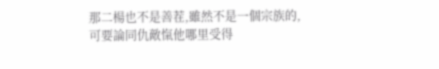那二楊也不是善茬,雖然不是一個宗族的,可要論同仇敵愾他哪里受得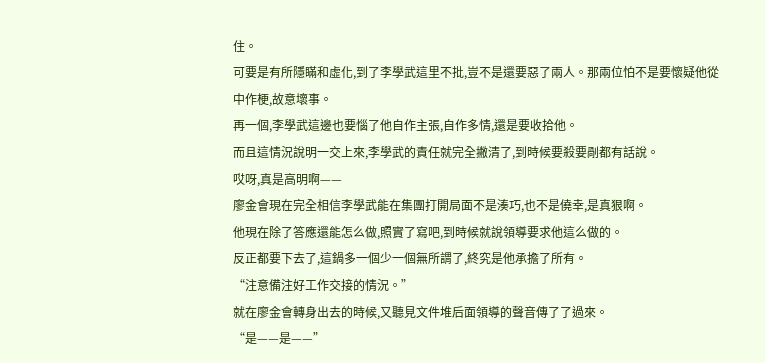住。
可要是有所隱瞞和虛化,到了李學武這里不批,豈不是還要惡了兩人。那兩位怕不是要懷疑他從中作梗,故意壞事。
再一個,李學武這邊也要惱了他自作主張,自作多情,還是要收拾他。
而且這情況說明一交上來,李學武的責任就完全撇清了,到時候要殺要剮都有話說。
哎呀,真是高明啊——
廖金會現在完全相信李學武能在集團打開局面不是湊巧,也不是僥幸,是真狠啊。
他現在除了答應還能怎么做,照實了寫吧,到時候就說領導要求他這么做的。
反正都要下去了,這鍋多一個少一個無所謂了,終究是他承擔了所有。
“注意備注好工作交接的情況。”
就在廖金會轉身出去的時候,又聽見文件堆后面領導的聲音傳了了過來。
“是——是——”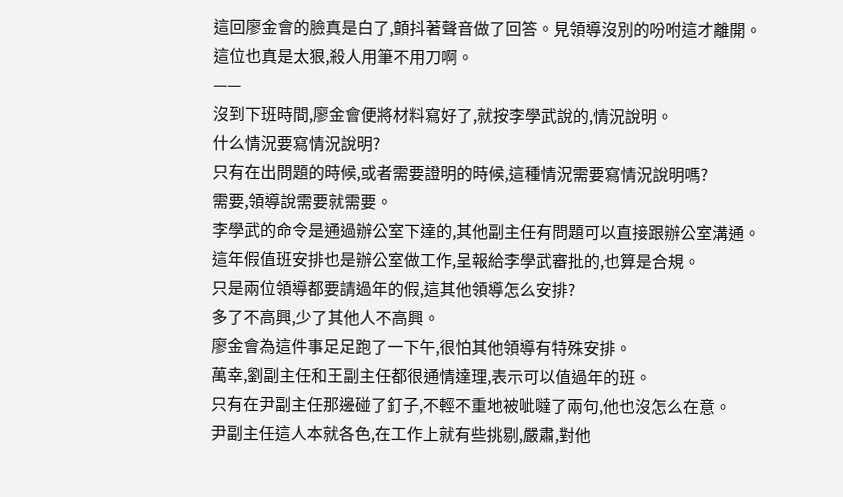這回廖金會的臉真是白了,顫抖著聲音做了回答。見領導沒別的吩咐這才離開。
這位也真是太狠,殺人用筆不用刀啊。
——
沒到下班時間,廖金會便將材料寫好了,就按李學武說的,情況說明。
什么情況要寫情況說明?
只有在出問題的時候,或者需要證明的時候,這種情況需要寫情況說明嗎?
需要,領導說需要就需要。
李學武的命令是通過辦公室下達的,其他副主任有問題可以直接跟辦公室溝通。
這年假值班安排也是辦公室做工作,呈報給李學武審批的,也算是合規。
只是兩位領導都要請過年的假,這其他領導怎么安排?
多了不高興,少了其他人不高興。
廖金會為這件事足足跑了一下午,很怕其他領導有特殊安排。
萬幸,劉副主任和王副主任都很通情達理,表示可以值過年的班。
只有在尹副主任那邊碰了釘子,不輕不重地被呲噠了兩句,他也沒怎么在意。
尹副主任這人本就各色,在工作上就有些挑剔,嚴肅,對他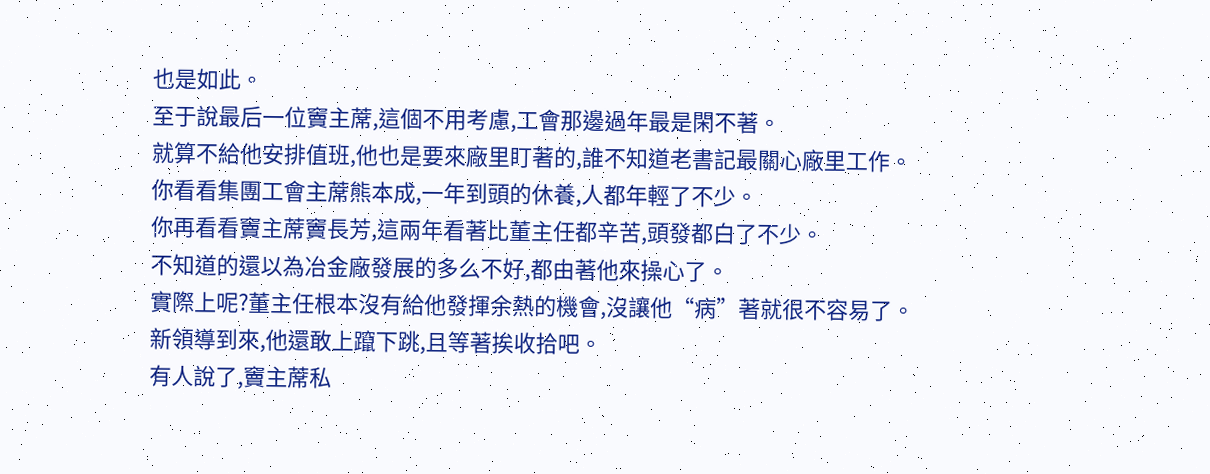也是如此。
至于說最后一位竇主蓆,這個不用考慮,工會那邊過年最是閑不著。
就算不給他安排值班,他也是要來廠里盯著的,誰不知道老書記最關心廠里工作。
你看看集團工會主蓆熊本成,一年到頭的休養,人都年輕了不少。
你再看看竇主蓆竇長芳,這兩年看著比董主任都辛苦,頭發都白了不少。
不知道的還以為冶金廠發展的多么不好,都由著他來操心了。
實際上呢?董主任根本沒有給他發揮余熱的機會,沒讓他“病”著就很不容易了。
新領導到來,他還敢上躥下跳,且等著挨收拾吧。
有人說了,竇主蓆私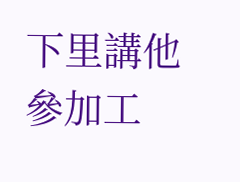下里講他參加工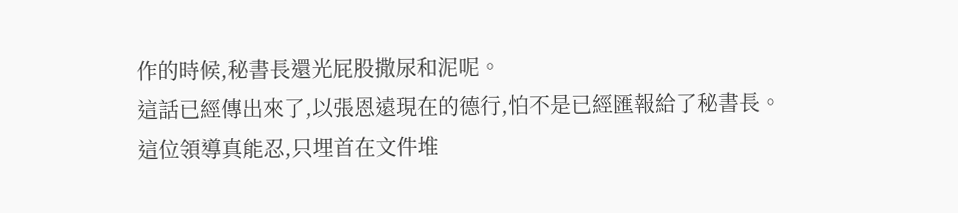作的時候,秘書長還光屁股撒尿和泥呢。
這話已經傳出來了,以張恩遠現在的德行,怕不是已經匯報給了秘書長。
這位領導真能忍,只埋首在文件堆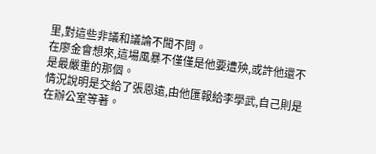里,對這些非議和議論不聞不問。
在廖金會想來,這場風暴不僅僅是他要遭殃,或許他還不是最嚴重的那個。
情況說明是交給了張恩遠,由他匯報給李學武,自己則是在辦公室等著。